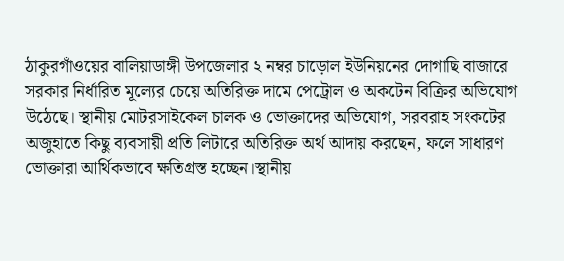ঠাকুরগাঁওয়ের বালিয়াডাঙ্গী উপজেলার ২ নম্বর চাড়োল ইউনিয়নের দোগাছি বাজারে সরকার নির্ধারিত মূল্যের চেয়ে অতিরিক্ত দামে পেট্রোল ও অকটেন বিক্রির অভিযোগ উঠেছে। স্থানীয় মোটরসাইকেল চালক ও ভোক্তাদের অভিযোগ, সরবরাহ সংকটের অজুহাতে কিছু ব্যবসায়ী প্রতি লিটারে অতিরিক্ত অর্থ আদায় করছেন, ফলে সাধারণ ভোক্তারা আর্থিকভাবে ক্ষতিগ্রস্ত হচ্ছেন।স্থানীয়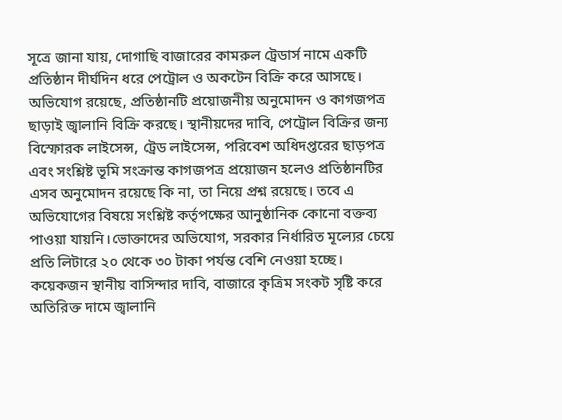সূত্রে জানা যায়, দোগাছি বাজারের কামরুল ট্রেডার্স নামে একটি প্রতিষ্ঠান দীর্ঘদিন ধরে পেট্রোল ও অকটেন বিক্রি করে আসছে। অভিযোগ রয়েছে, প্রতিষ্ঠানটি প্রয়োজনীয় অনুমোদন ও কাগজপত্র ছাড়াই জ্বালানি বিক্রি করছে। স্থানীয়দের দাবি, পেট্রোল বিক্রির জন্য বিস্ফোরক লাইসেন্স, ট্রেড লাইসেন্স, পরিবেশ অধিদপ্তরের ছাড়পত্র এবং সংশ্লিষ্ট ভূমি সংক্রান্ত কাগজপত্র প্রয়োজন হলেও প্রতিষ্ঠানটির এসব অনুমোদন রয়েছে কি না, তা নিয়ে প্রশ্ন রয়েছে। তবে এ অভিযোগের বিষয়ে সংশ্লিষ্ট কর্তৃপক্ষের আনুষ্ঠানিক কোনো বক্তব্য পাওয়া যায়নি।ভোক্তাদের অভিযোগ, সরকার নির্ধারিত মূল্যের চেয়ে প্রতি লিটারে ২০ থেকে ৩০ টাকা পর্যন্ত বেশি নেওয়া হচ্ছে। কয়েকজন স্থানীয় বাসিন্দার দাবি, বাজারে কৃত্রিম সংকট সৃষ্টি করে অতিরিক্ত দামে জ্বালানি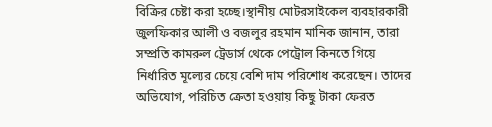বিক্রির চেষ্টা করা হচ্ছে।স্থানীয় মোটরসাইকেল ব্যবহারকারী জুলফিকার আলী ও বজলুর রহমান মানিক জানান, তারা সম্প্রতি কামরুল ট্রেডার্স থেকে পেট্রোল কিনতে গিয়ে নির্ধারিত মূল্যের চেয়ে বেশি দাম পরিশোধ করেছেন। তাদের অভিযোগ, পরিচিত ক্রেতা হওয়ায় কিছু টাকা ফেরত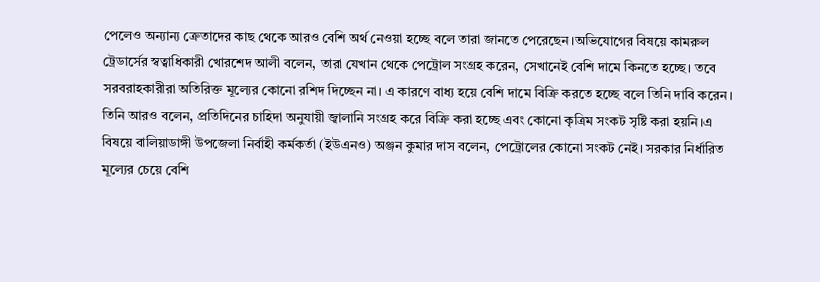পেলেও অন্যান্য ক্রেতাদের কাছ থেকে আরও বেশি অর্থ নেওয়া হচ্ছে বলে তারা জানতে পেরেছেন।অভিযোগের বিষয়ে কামরুল ট্রেডার্সের স্বত্বাধিকারী খোরশেদ আলী বলেন, তারা যেখান থেকে পেট্রোল সংগ্রহ করেন, সেখানেই বেশি দামে কিনতে হচ্ছে। তবে সরবরাহকারীরা অতিরিক্ত মূল্যের কোনো রশিদ দিচ্ছেন না। এ কারণে বাধ্য হয়ে বেশি দামে বিক্রি করতে হচ্ছে বলে তিনি দাবি করেন। তিনি আরও বলেন, প্রতিদিনের চাহিদা অনুযায়ী জ্বালানি সংগ্রহ করে বিক্রি করা হচ্ছে এবং কোনো কৃত্রিম সংকট সৃষ্টি করা হয়নি।এ বিষয়ে বালিয়াডাঙ্গী উপজেলা নির্বাহী কর্মকর্তা (ইউএনও) অঞ্জন কুমার দাস বলেন, পেট্রোলের কোনো সংকট নেই। সরকার নির্ধারিত মূল্যের চেয়ে বেশি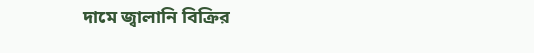দামে জ্বালানি বিক্রির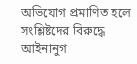অভিযোগ প্রমাণিত হলে সংশ্লিষ্টদের বিরুদ্ধে আইনানুগ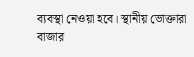ব্যবস্থা নেওয়া হবে। স্থানীয় ভোক্তারা বাজার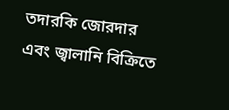তদারকি জোরদার এবং জ্বালানি বিক্রিতে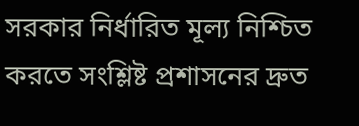সরকার নির্ধারিত মূল্য নিশ্চিত করতে সংশ্লিষ্ট প্রশাসনের দ্রুত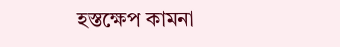হস্তক্ষেপ কামনা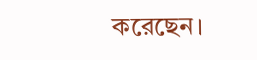করেছেন।